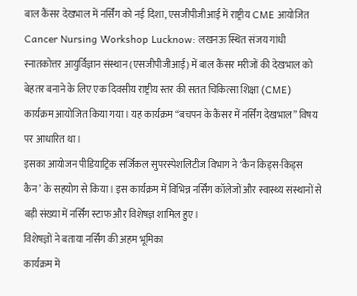बाल कैंसर देखभाल में नर्सिंग को नई दिशा, एसजीपीजीआई में राष्ट्रीय CME आयोजित
Cancer Nursing Workshop Lucknow: लखनऊ स्थित संजय गांधी स्नातकोत्तर आयुर्विज्ञान संस्थान (एसजीपीजीआई) में बाल कैंसर मरीजों की देखभाल को बेहतर बनाने के लिए एक दिवसीय राष्ट्रीय स्तर की सतत चिकित्सा शिक्षा (CME) कार्यक्रम आयोजित किया गया। यह कार्यक्रम “बचपन के कैंसर में नर्सिंग देखभाल” विषय पर आधारित था।
इसका आयोजन पीडियाट्रिक सर्जिकल सुपरस्पेशलिटीज विभाग ने ‘कैन किड्स-किड्स कैन’ के सहयोग से किया। इस कार्यक्रम में विभिन्न नर्सिंग कॉलेजों और स्वास्थ्य संस्थानों से बड़ी संख्या में नर्सिंग स्टाफ और विशेषज्ञ शामिल हुए।
विशेषज्ञों ने बताया नर्सिंग की अहम भूमिका
कार्यक्रम में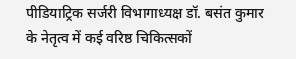पीडियाट्रिक सर्जरी विभागाध्यक्ष डॉ. बसंत कुमार के नेतृत्व में कई वरिष्ठ चिकित्सकों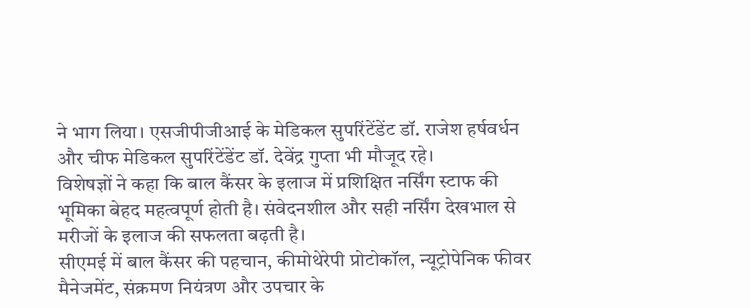ने भाग लिया। एसजीपीजीआई के मेडिकल सुपरिंटेंडेंट डॉ. राजेश हर्षवर्धन और चीफ मेडिकल सुपरिंटेंडेंट डॉ. देवेंद्र गुप्ता भी मौजूद रहे।
विशेषज्ञों ने कहा कि बाल कैंसर के इलाज में प्रशिक्षित नर्सिंग स्टाफ की भूमिका बेहद महत्वपूर्ण होती है। संवेदनशील और सही नर्सिंग देखभाल से मरीजों के इलाज की सफलता बढ़ती है।
सीएमई में बाल कैंसर की पहचान, कीमोथेरेपी प्रोटोकॉल, न्यूट्रोपेनिक फीवर मैनेजमेंट, संक्रमण नियंत्रण और उपचार के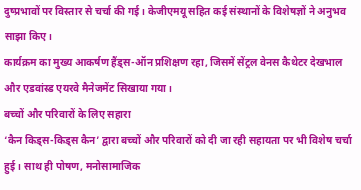दुष्प्रभावों पर विस्तार से चर्चा की गई। केजीएमयू सहित कई संस्थानों के विशेषज्ञों ने अनुभव साझा किए।
कार्यक्रम का मुख्य आकर्षण हैंड्स-ऑन प्रशिक्षण रहा, जिसमें सेंट्रल वेनस कैथेटर देखभाल और एडवांस्ड एयरवे मैनेजमेंट सिखाया गया।
बच्चों और परिवारों के लिए सहारा
‘कैन किड्स-किड्स कैन’ द्वारा बच्चों और परिवारों को दी जा रही सहायता पर भी विशेष चर्चा हुई। साथ ही पोषण, मनोसामाजिक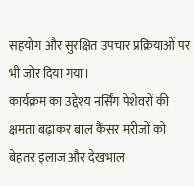सहयोग और सुरक्षित उपचार प्रक्रियाओं पर भी जोर दिया गया।
कार्यक्रम का उद्देश्य नर्सिंग पेशेवरों की क्षमता बढ़ाकर बाल कैंसर मरीजों को बेहतर इलाज और देखभाल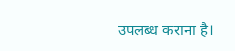उपलब्ध कराना है।